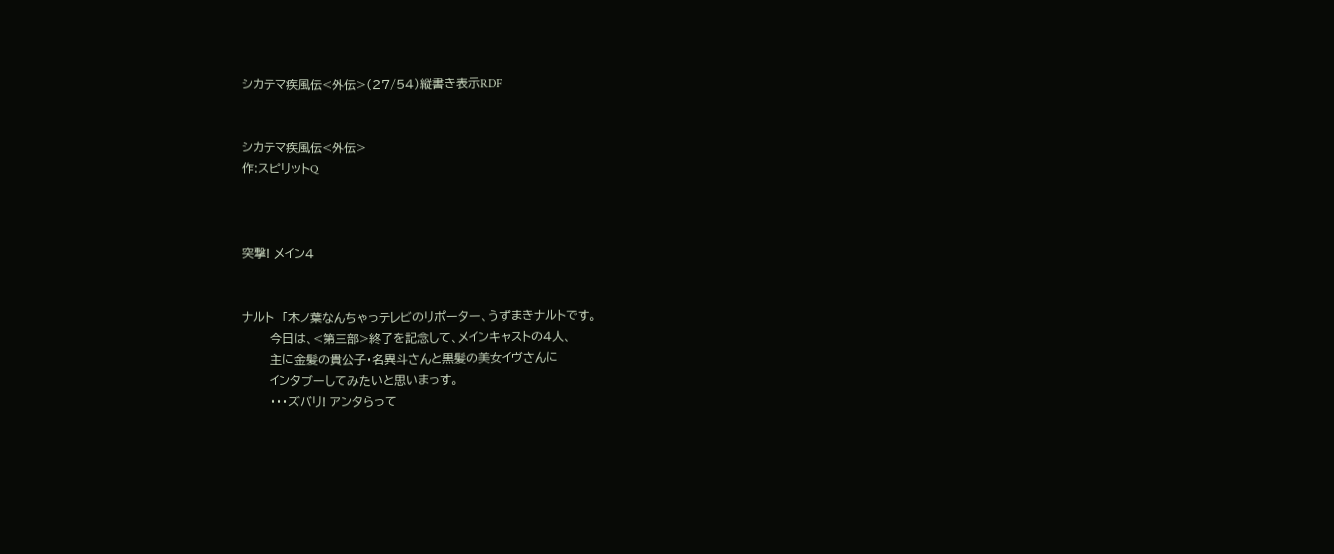シカテマ疾風伝<外伝>(27/54)縦書き表示RDF


シカテマ疾風伝<外伝>
作:スピリットQ



突撃! メイン4


ナルト  「木ノ葉なんちゃっテレビのリポーター、うずまきナルトです。
       今日は、<第三部>終了を記念して、メインキャストの4人、
       主に金髪の貴公子・名異斗さんと黒髪の美女イヴさんに
       インタブーしてみたいと思いまっす。
       ・・・ズバリ! アンタらって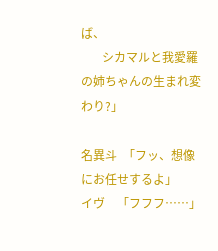ば、
       シカマルと我愛羅の姉ちゃんの生まれ変わり?」

名異斗  「フッ、想像にお任せするよ」
イヴ    「フフフ……」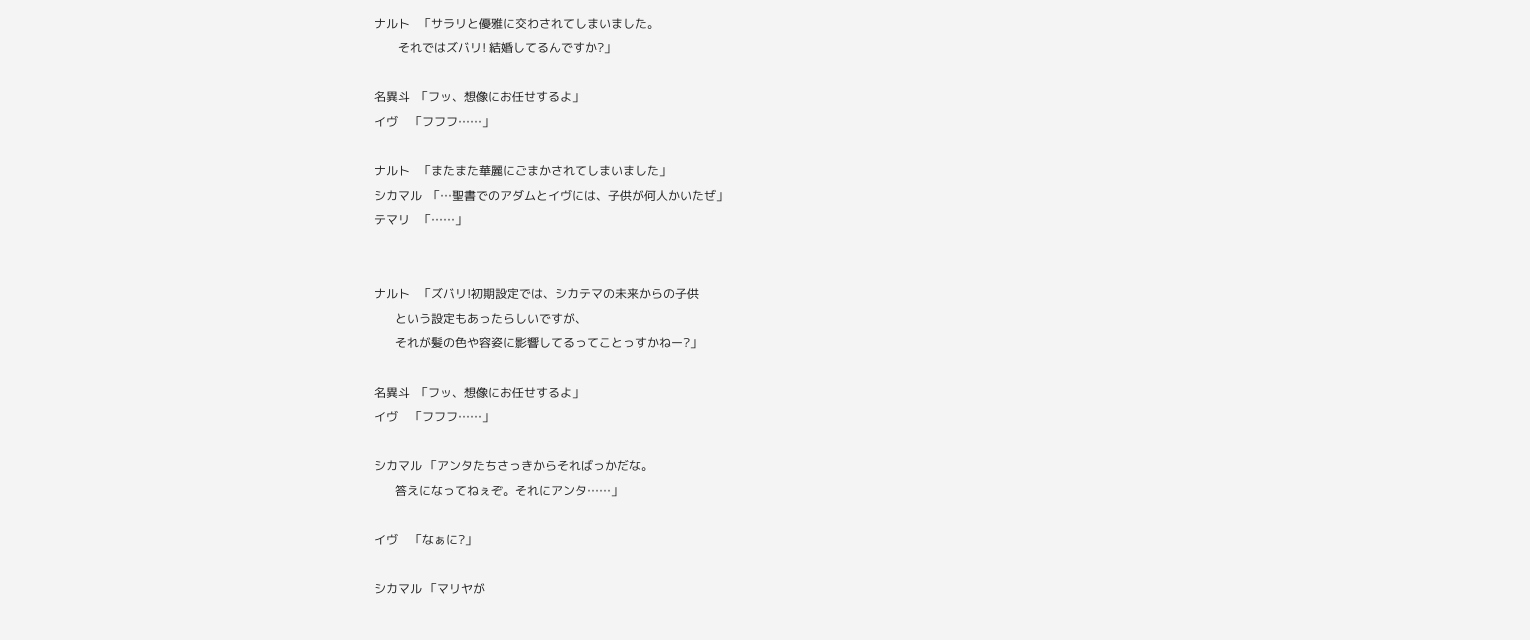ナルト   「サラリと優雅に交わされてしまいました。
        それではズバリ! 結婚してるんですか?」

名異斗  「フッ、想像にお任せするよ」
イヴ    「フフフ……」

ナルト   「またまた華麗にごまかされてしまいました」
シカマル  「…聖書でのアダムとイヴには、子供が何人かいたぜ」
テマリ   「……」


ナルト   「ズバリ!初期設定では、シカテマの未来からの子供
       という設定もあったらしいですが、
       それが髪の色や容姿に影響してるってことっすかねー?」

名異斗  「フッ、想像にお任せするよ」
イヴ    「フフフ……」

シカマル 「アンタたちさっきからそればっかだな。
       答えになってねぇぞ。それにアンタ……」

イヴ    「なぁに?」

シカマル 「マリヤが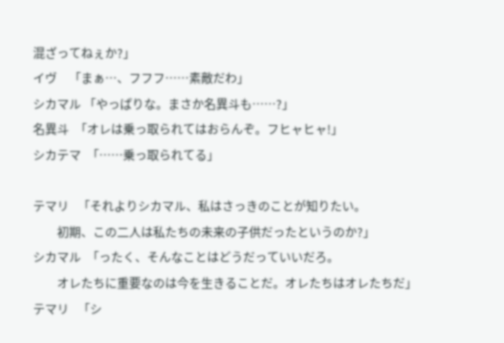混ざってねぇか?」
イヴ    「まぁ…、フフフ……素敵だわ」
シカマル 「やっぱりな。まさか名異斗も……?」
名異斗  「オレは乗っ取られてはおらんぞ。フヒャヒャ!」
シカテマ  「……乗っ取られてる」

テマリ   「それよりシカマル、私はさっきのことが知りたい。
        初期、この二人は私たちの未来の子供だったというのか?」
シカマル  「ったく、そんなことはどうだっていいだろ。
        オレたちに重要なのは今を生きることだ。オレたちはオレたちだ」
テマリ   「シ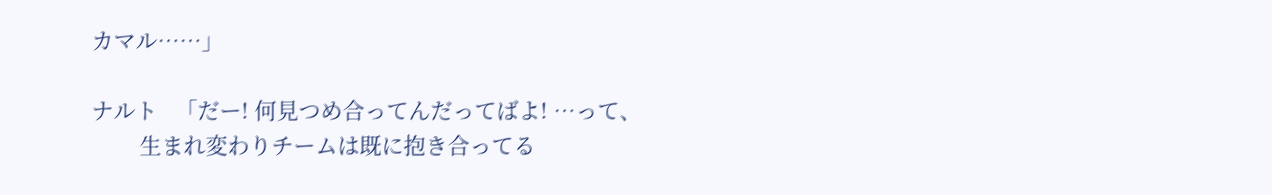カマル……」

ナルト   「だー! 何見つめ合ってんだってばよ! …って、
        生まれ変わりチームは既に抱き合ってる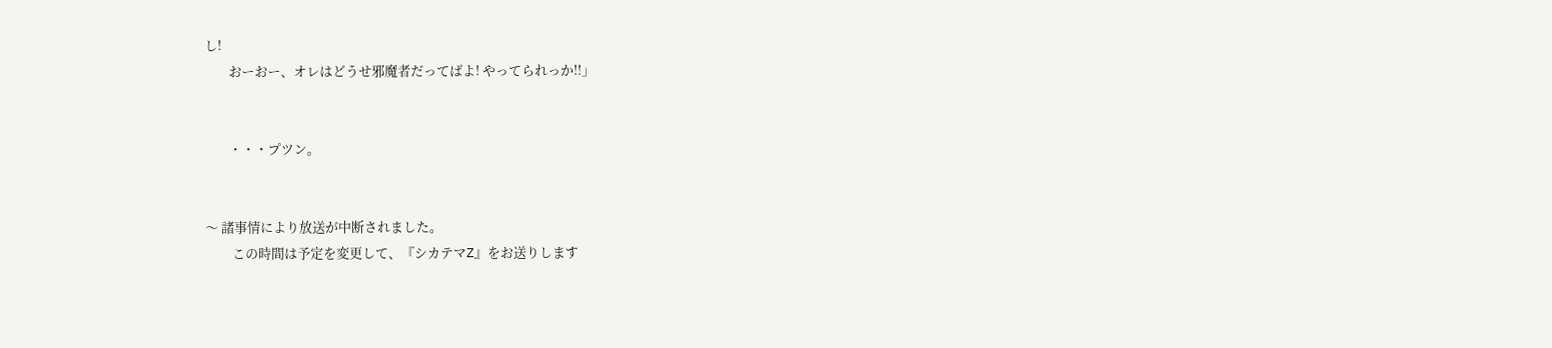し!
        おーおー、オレはどうせ邪魔者だってばよ! やってられっか!!」


        ・・・プツン。


〜 諸事情により放送が中断されました。
         この時間は予定を変更して、『シカテマZ』をお送りします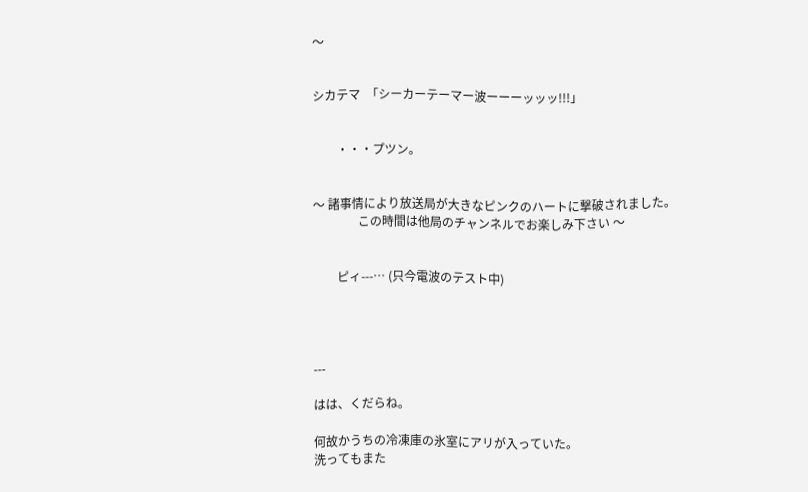〜


シカテマ  「シーカーテーマー波ーーーッッッ!!!」


        ・・・プツン。


〜 諸事情により放送局が大きなピンクのハートに撃破されました。
               この時間は他局のチャンネルでお楽しみ下さい 〜


        ピィ---… (只今電波のテスト中)




---

はは、くだらね。

何故かうちの冷凍庫の氷室にアリが入っていた。
洗ってもまた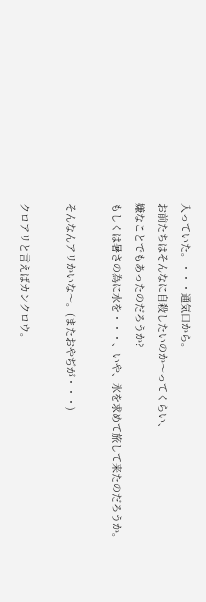入っていた。・・・通気口から。
お前たちはそんなに自殺したいのか〜ってくらい、
嫌なことでもあったのだろうか?
もしくは暑さの為に水を・・・、いや、氷を求めて旅して来たのだろうか。

そんなんアリかいな〜。(またおやぢが・・・)

クロアリと言えばカンクロウ。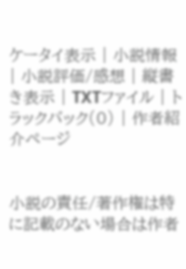ケータイ表示 | 小説情報 | 小説評価/感想 | 縦書き表示 | TXTファイル | トラックバック(0) | 作者紹介ページ


小説の責任/著作権は特に記載のない場合は作者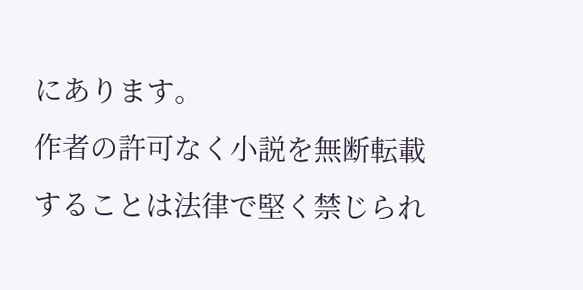にあります。
作者の許可なく小説を無断転載することは法律で堅く禁じられ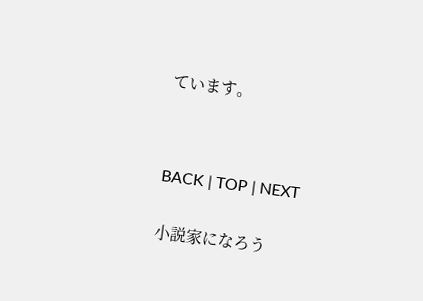ています。




BACK | TOP | NEXT


小説家になろう